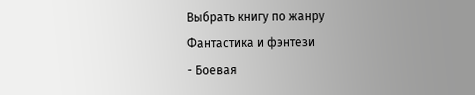Выбрать книгу по жанру
Фантастика и фэнтези
- Боевая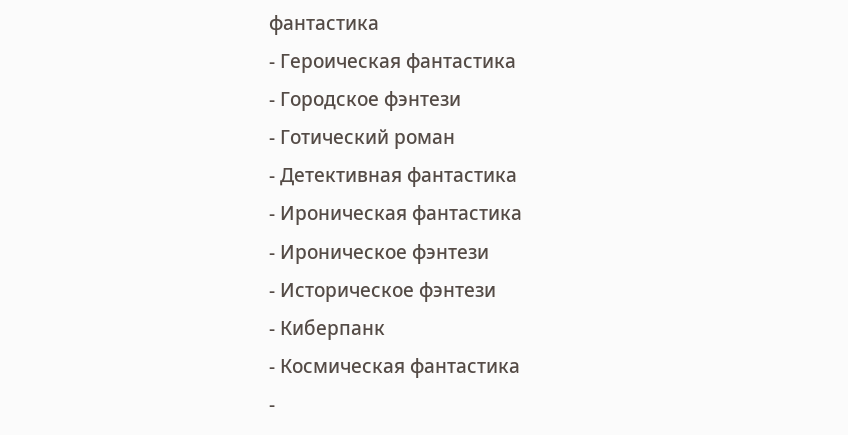фантастика
- Героическая фантастика
- Городское фэнтези
- Готический роман
- Детективная фантастика
- Ироническая фантастика
- Ироническое фэнтези
- Историческое фэнтези
- Киберпанк
- Космическая фантастика
-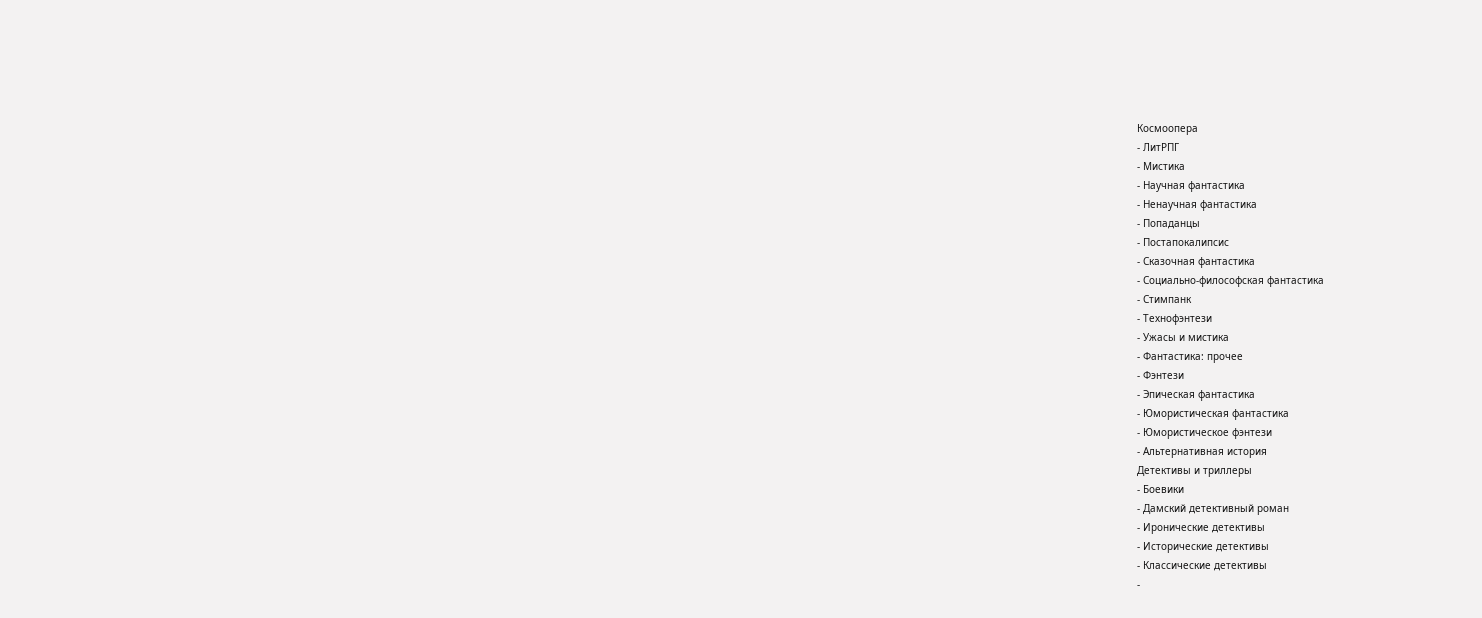Космоопера
- ЛитРПГ
- Мистика
- Научная фантастика
- Ненаучная фантастика
- Попаданцы
- Постапокалипсис
- Сказочная фантастика
- Социально-философская фантастика
- Стимпанк
- Технофэнтези
- Ужасы и мистика
- Фантастика: прочее
- Фэнтези
- Эпическая фантастика
- Юмористическая фантастика
- Юмористическое фэнтези
- Альтернативная история
Детективы и триллеры
- Боевики
- Дамский детективный роман
- Иронические детективы
- Исторические детективы
- Классические детективы
-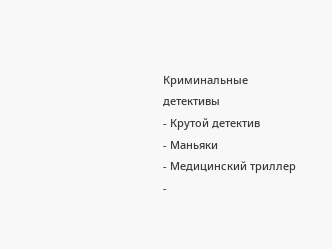Криминальные детективы
- Крутой детектив
- Маньяки
- Медицинский триллер
-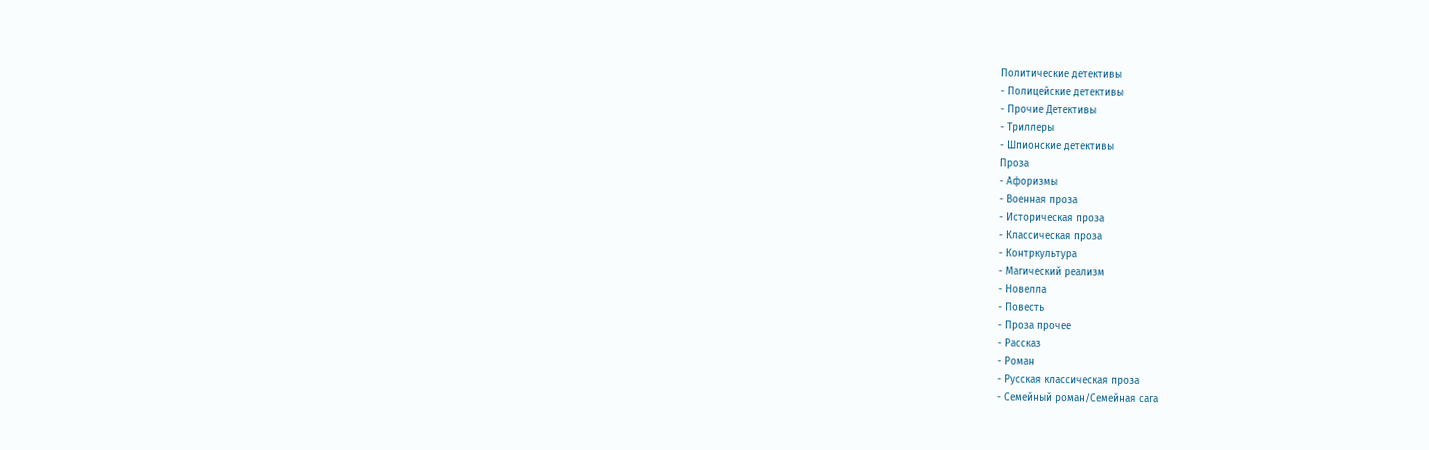Политические детективы
- Полицейские детективы
- Прочие Детективы
- Триллеры
- Шпионские детективы
Проза
- Афоризмы
- Военная проза
- Историческая проза
- Классическая проза
- Контркультура
- Магический реализм
- Новелла
- Повесть
- Проза прочее
- Рассказ
- Роман
- Русская классическая проза
- Семейный роман/Семейная сага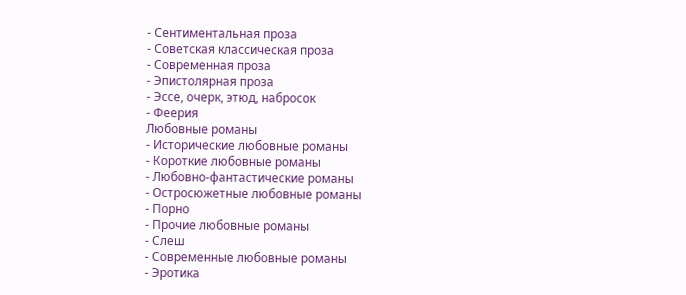- Сентиментальная проза
- Советская классическая проза
- Современная проза
- Эпистолярная проза
- Эссе, очерк, этюд, набросок
- Феерия
Любовные романы
- Исторические любовные романы
- Короткие любовные романы
- Любовно-фантастические романы
- Остросюжетные любовные романы
- Порно
- Прочие любовные романы
- Слеш
- Современные любовные романы
- Эротика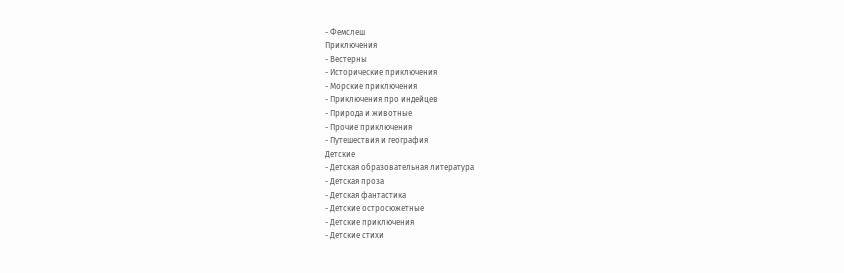- Фемслеш
Приключения
- Вестерны
- Исторические приключения
- Морские приключения
- Приключения про индейцев
- Природа и животные
- Прочие приключения
- Путешествия и география
Детские
- Детская образовательная литература
- Детская проза
- Детская фантастика
- Детские остросюжетные
- Детские приключения
- Детские стихи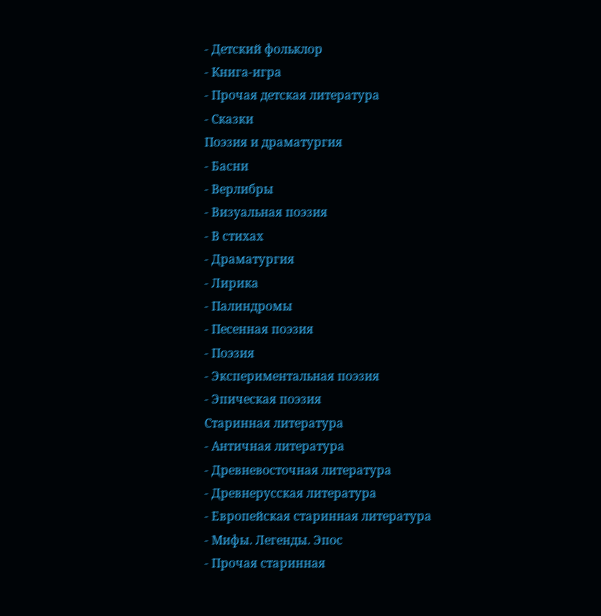- Детский фольклор
- Книга-игра
- Прочая детская литература
- Сказки
Поэзия и драматургия
- Басни
- Верлибры
- Визуальная поэзия
- В стихах
- Драматургия
- Лирика
- Палиндромы
- Песенная поэзия
- Поэзия
- Экспериментальная поэзия
- Эпическая поэзия
Старинная литература
- Античная литература
- Древневосточная литература
- Древнерусская литература
- Европейская старинная литература
- Мифы. Легенды. Эпос
- Прочая старинная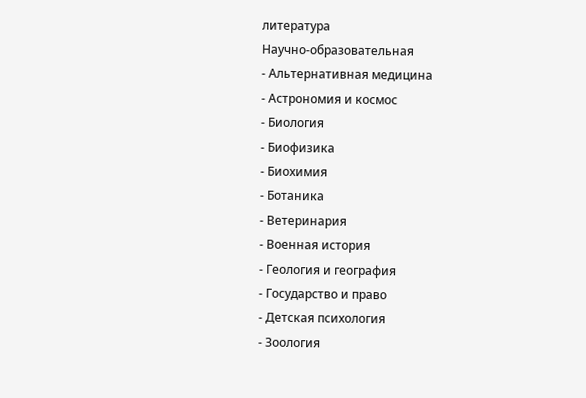литература
Научно-образовательная
- Альтернативная медицина
- Астрономия и космос
- Биология
- Биофизика
- Биохимия
- Ботаника
- Ветеринария
- Военная история
- Геология и география
- Государство и право
- Детская психология
- Зоология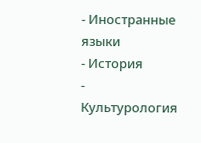- Иностранные языки
- История
- Культурология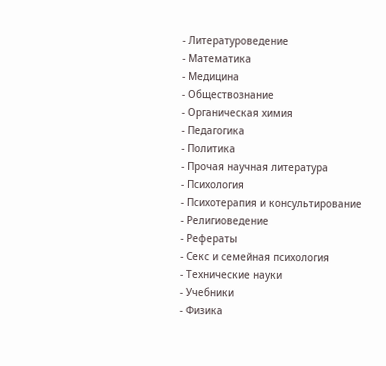- Литературоведение
- Математика
- Медицина
- Обществознание
- Органическая химия
- Педагогика
- Политика
- Прочая научная литература
- Психология
- Психотерапия и консультирование
- Религиоведение
- Рефераты
- Секс и семейная психология
- Технические науки
- Учебники
- Физика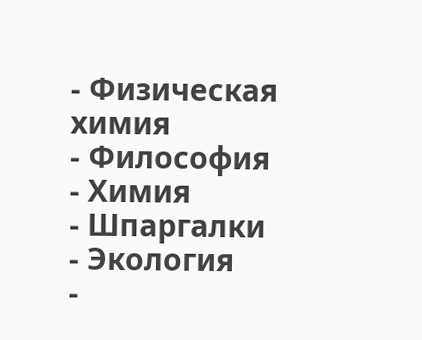- Физическая химия
- Философия
- Химия
- Шпаргалки
- Экология
-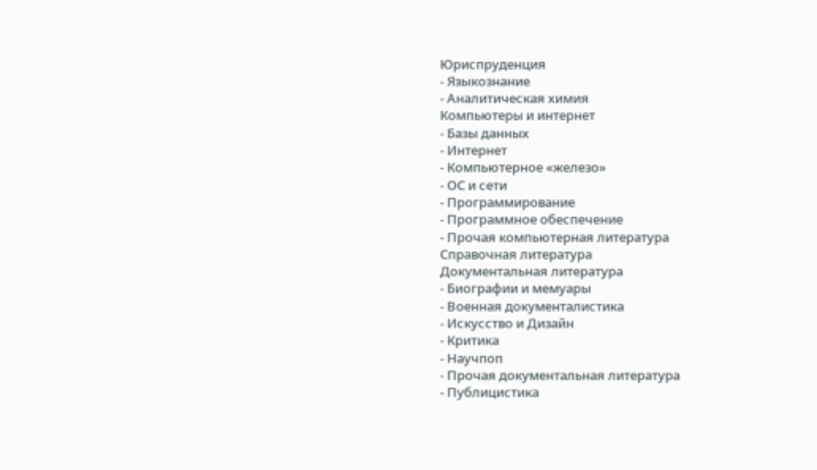Юриспруденция
- Языкознание
- Аналитическая химия
Компьютеры и интернет
- Базы данных
- Интернет
- Компьютерное «железо»
- ОС и сети
- Программирование
- Программное обеспечение
- Прочая компьютерная литература
Справочная литература
Документальная литература
- Биографии и мемуары
- Военная документалистика
- Искусство и Дизайн
- Критика
- Научпоп
- Прочая документальная литература
- Публицистика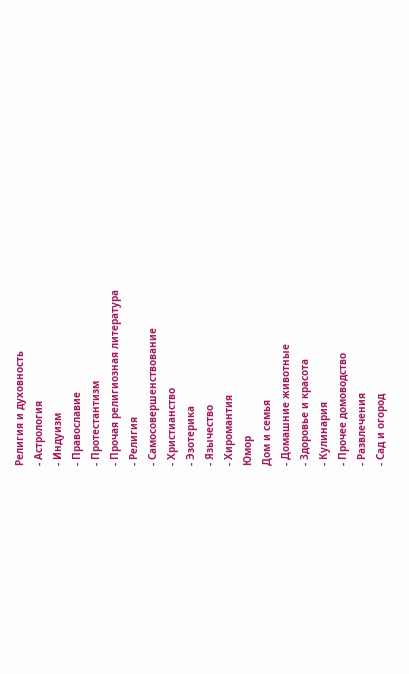Религия и духовность
- Астрология
- Индуизм
- Православие
- Протестантизм
- Прочая религиозная литература
- Религия
- Самосовершенствование
- Христианство
- Эзотерика
- Язычество
- Хиромантия
Юмор
Дом и семья
- Домашние животные
- Здоровье и красота
- Кулинария
- Прочее домоводство
- Развлечения
- Сад и огород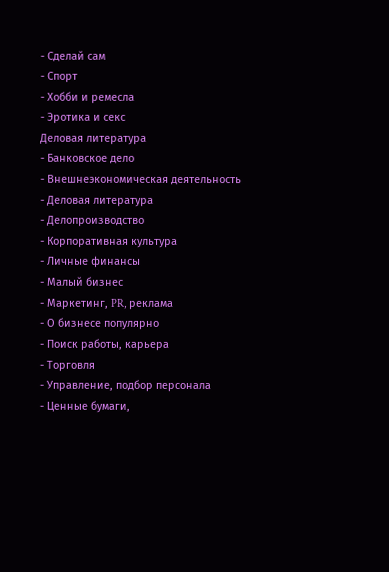- Сделай сам
- Спорт
- Хобби и ремесла
- Эротика и секс
Деловая литература
- Банковское дело
- Внешнеэкономическая деятельность
- Деловая литература
- Делопроизводство
- Корпоративная культура
- Личные финансы
- Малый бизнес
- Маркетинг, PR, реклама
- О бизнесе популярно
- Поиск работы, карьера
- Торговля
- Управление, подбор персонала
- Ценные бумаги,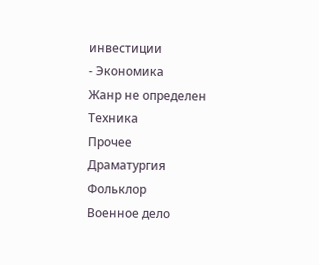инвестиции
- Экономика
Жанр не определен
Техника
Прочее
Драматургия
Фольклор
Военное дело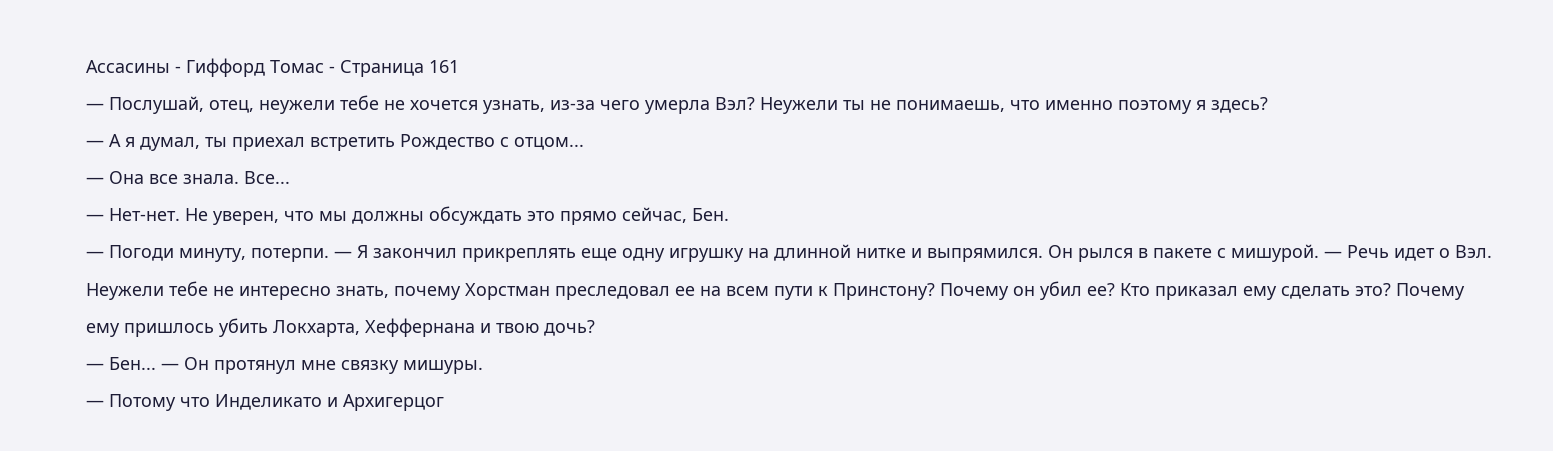Ассасины - Гиффорд Томас - Страница 161
— Послушай, отец, неужели тебе не хочется узнать, из-за чего умерла Вэл? Неужели ты не понимаешь, что именно поэтому я здесь?
— А я думал, ты приехал встретить Рождество с отцом...
— Она все знала. Все...
— Нет-нет. Не уверен, что мы должны обсуждать это прямо сейчас, Бен.
— Погоди минуту, потерпи. — Я закончил прикреплять еще одну игрушку на длинной нитке и выпрямился. Он рылся в пакете с мишурой. — Речь идет о Вэл. Неужели тебе не интересно знать, почему Хорстман преследовал ее на всем пути к Принстону? Почему он убил ее? Кто приказал ему сделать это? Почему ему пришлось убить Локхарта, Хеффернана и твою дочь?
— Бен... — Он протянул мне связку мишуры.
— Потому что Инделикато и Архигерцог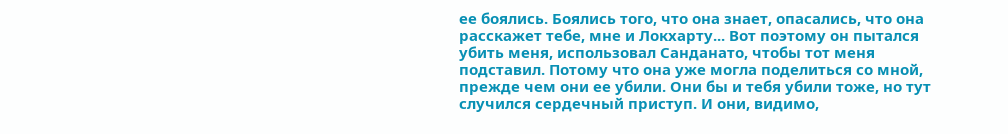ее боялись. Боялись того, что она знает, опасались, что она расскажет тебе, мне и Локхарту... Вот поэтому он пытался убить меня, использовал Санданато, чтобы тот меня подставил. Потому что она уже могла поделиться со мной, прежде чем они ее убили. Они бы и тебя убили тоже, но тут случился сердечный приступ. И они, видимо,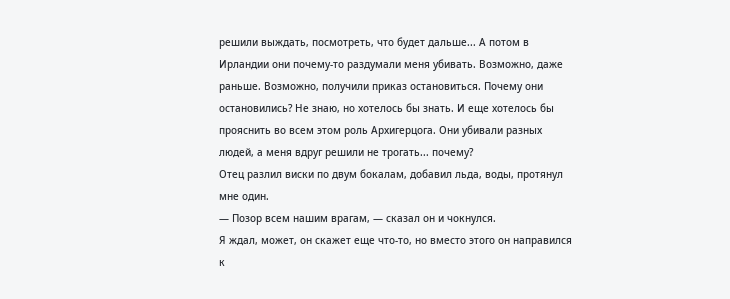решили выждать, посмотреть, что будет дальше... А потом в Ирландии они почему-то раздумали меня убивать. Возможно, даже раньше. Возможно, получили приказ остановиться. Почему они остановились? Не знаю, но хотелось бы знать. И еще хотелось бы прояснить во всем этом роль Архигерцога. Они убивали разных людей, а меня вдруг решили не трогать... почему?
Отец разлил виски по двум бокалам, добавил льда, воды, протянул мне один.
— Позор всем нашим врагам, — сказал он и чокнулся.
Я ждал, может, он скажет еще что-то, но вместо этого он направился к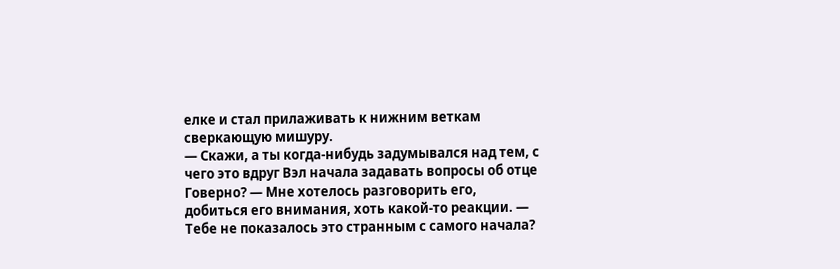елке и стал прилаживать к нижним веткам сверкающую мишуру.
— Скажи, а ты когда-нибудь задумывался над тем, с чего это вдруг Вэл начала задавать вопросы об отце Говерно? — Мне хотелось разговорить его, добиться его внимания, хоть какой-то реакции. — Тебе не показалось это странным с самого начала?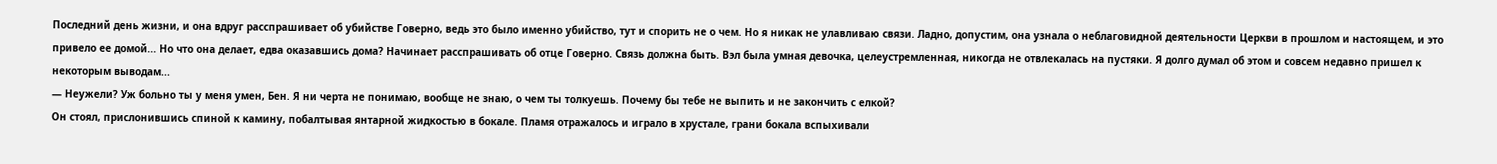Последний день жизни, и она вдруг расспрашивает об убийстве Говерно, ведь это было именно убийство, тут и спорить не о чем. Но я никак не улавливаю связи. Ладно, допустим, она узнала о неблаговидной деятельности Церкви в прошлом и настоящем, и это привело ее домой... Но что она делает, едва оказавшись дома? Начинает расспрашивать об отце Говерно. Связь должна быть. Вэл была умная девочка, целеустремленная, никогда не отвлекалась на пустяки. Я долго думал об этом и совсем недавно пришел к некоторым выводам...
— Неужели? Уж больно ты у меня умен, Бен. Я ни черта не понимаю, вообще не знаю, о чем ты толкуешь. Почему бы тебе не выпить и не закончить с елкой?
Он стоял, прислонившись спиной к камину, побалтывая янтарной жидкостью в бокале. Пламя отражалось и играло в хрустале, грани бокала вспыхивали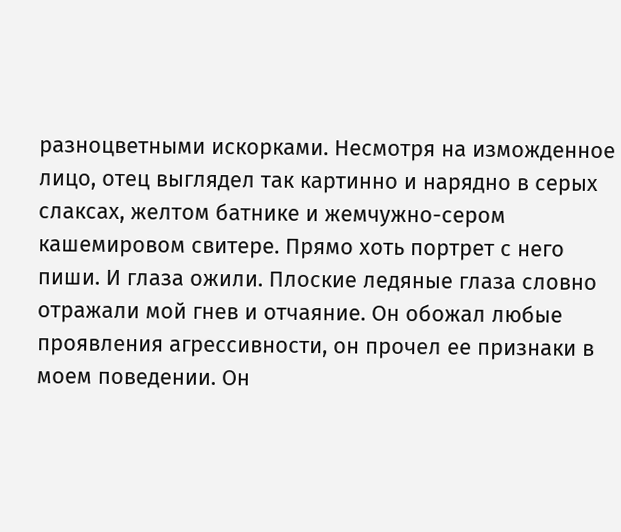разноцветными искорками. Несмотря на изможденное лицо, отец выглядел так картинно и нарядно в серых слаксах, желтом батнике и жемчужно-сером кашемировом свитере. Прямо хоть портрет с него пиши. И глаза ожили. Плоские ледяные глаза словно отражали мой гнев и отчаяние. Он обожал любые проявления агрессивности, он прочел ее признаки в моем поведении. Он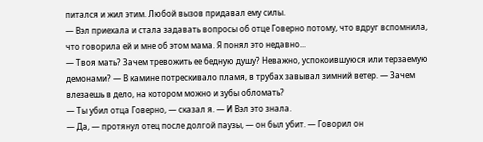питался и жил этим. Любой вызов придавал ему силы.
— Вэл приехала и стала задавать вопросы об отце Говерно потому, что вдруг вспомнила, что говорила ей и мне об этом мама. Я понял это недавно...
— Твоя мать? Зачем тревожить ее бедную душу? Неважно, успокоившуюся или терзаемую демонами? — В камине потрескивало пламя, в трубах завывал зимний ветер. — Зачем влезаешь в дело, на котором можно и зубы обломать?
— Ты убил отца Говерно, — сказал я. — И Вэл это знала.
— Да, — протянул отец после долгой паузы, — он был убит. — Говорил он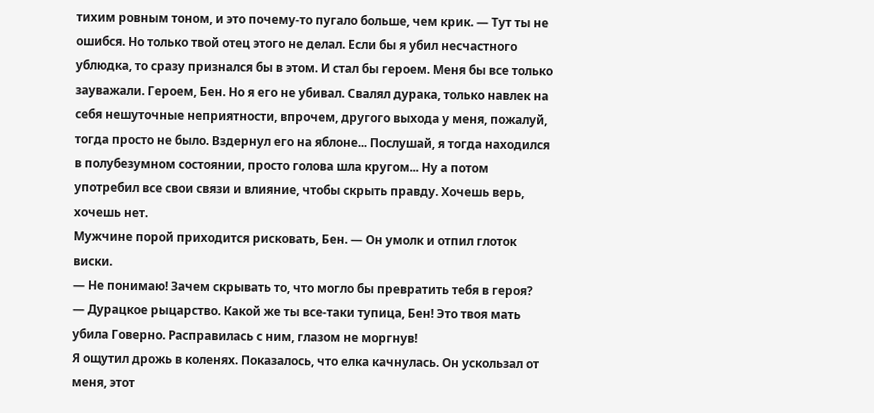тихим ровным тоном, и это почему-то пугало больше, чем крик. — Тут ты не ошибся. Но только твой отец этого не делал. Если бы я убил несчастного ублюдка, то сразу признался бы в этом. И стал бы героем. Меня бы все только зауважали. Героем, Бен. Но я его не убивал. Свалял дурака, только навлек на себя нешуточные неприятности, впрочем, другого выхода у меня, пожалуй, тогда просто не было. Вздернул его на яблоне... Послушай, я тогда находился в полубезумном состоянии, просто голова шла кругом... Ну а потом употребил все свои связи и влияние, чтобы скрыть правду. Хочешь верь, хочешь нет.
Мужчине порой приходится рисковать, Бен. — Он умолк и отпил глоток виски.
— Не понимаю! Зачем скрывать то, что могло бы превратить тебя в героя?
— Дурацкое рыцарство. Какой же ты все-таки тупица, Бен! Это твоя мать убила Говерно. Расправилась с ним, глазом не моргнув!
Я ощутил дрожь в коленях. Показалось, что елка качнулась. Он ускользал от меня, этот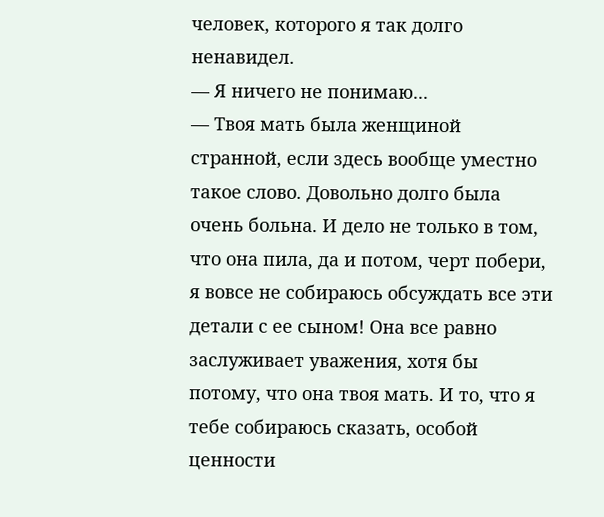человек, которого я так долго ненавидел.
— Я ничего не понимаю...
— Твоя мать была женщиной странной, если здесь вообще уместно такое слово. Довольно долго была очень больна. И дело не только в том, что она пила, да и потом, черт побери, я вовсе не собираюсь обсуждать все эти детали с ее сыном! Она все равно заслуживает уважения, хотя бы потому, что она твоя мать. И то, что я тебе собираюсь сказать, особой ценности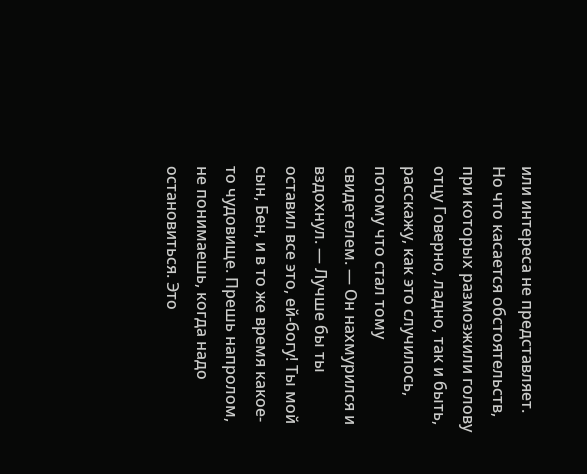или интереса не представляет. Но что касается обстоятельств, при которых размозжили голову отцу Говерно, ладно, так и быть, расскажу, как это случилось, потому что стал тому свидетелем. — Он нахмурился и вздохнул. — Лучше бы ты оставил все это, ей-богу! Ты мой сын, Бен, и в то же время какое-то чудовище. Прешь напролом, не понимаешь, когда надо остановиться. Это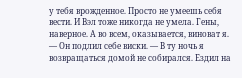у тебя врожденное. Просто не умеешь себя вести. И Вэл тоже никогда не умела. Гены, наверное. А во всем, оказывается, виноват я. — Он подлил себе виски. — В ту ночь я возвращаться домой не собирался. Ездил на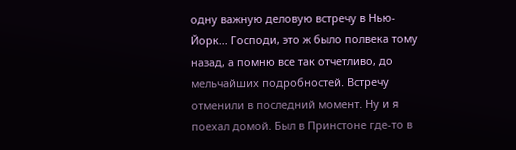одну важную деловую встречу в Нью-Йорк... Господи, это ж было полвека тому назад, а помню все так отчетливо, до мельчайших подробностей. Встречу отменили в последний момент. Ну и я поехал домой. Был в Принстоне где-то в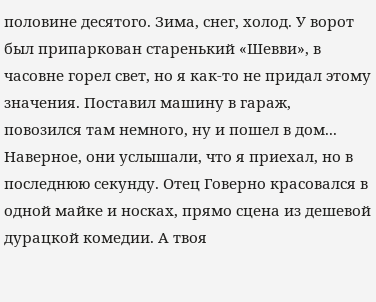половине десятого. Зима, снег, холод. У ворот был припаркован старенький «Шевви», в часовне горел свет, но я как-то не придал этому значения. Поставил машину в гараж, повозился там немного, ну и пошел в дом... Наверное, они услышали, что я приехал, но в последнюю секунду. Отец Говерно красовался в одной майке и носках, прямо сцена из дешевой дурацкой комедии. А твоя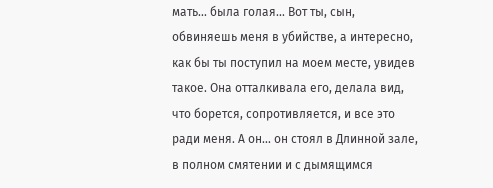мать... была голая... Вот ты, сын, обвиняешь меня в убийстве, а интересно, как бы ты поступил на моем месте, увидев такое. Она отталкивала его, делала вид, что борется, сопротивляется, и все это ради меня. А он... он стоял в Длинной зале, в полном смятении и с дымящимся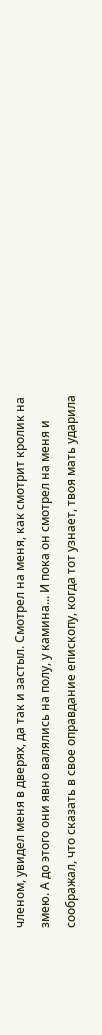членом, увидел меня в дверях, да так и застыл. Смотрел на меня, как смотрит кролик на змею. А до этого они явно валялись на полу, у камина... И пока он смотрел на меня и соображал, что сказать в свое оправдание епископу, когда тот узнает, твоя мать ударила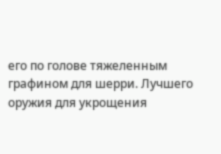его по голове тяжеленным графином для шерри. Лучшего оружия для укрощения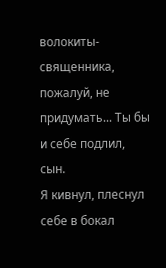волокиты-священника, пожалуй, не придумать... Ты бы и себе подлил, сын.
Я кивнул, плеснул себе в бокал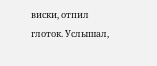виски, отпил глоток. Услышал,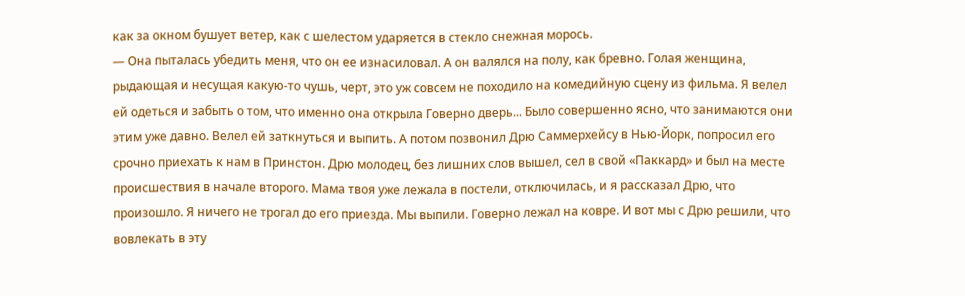как за окном бушует ветер, как с шелестом ударяется в стекло снежная морось.
— Она пыталась убедить меня, что он ее изнасиловал. А он валялся на полу, как бревно. Голая женщина, рыдающая и несущая какую-то чушь, черт, это уж совсем не походило на комедийную сцену из фильма. Я велел ей одеться и забыть о том, что именно она открыла Говерно дверь... Было совершенно ясно, что занимаются они этим уже давно. Велел ей заткнуться и выпить. А потом позвонил Дрю Саммерхейсу в Нью-Йорк, попросил его срочно приехать к нам в Принстон. Дрю молодец, без лишних слов вышел, сел в свой «Паккард» и был на месте происшествия в начале второго. Мама твоя уже лежала в постели, отключилась, и я рассказал Дрю, что произошло. Я ничего не трогал до его приезда. Мы выпили. Говерно лежал на ковре. И вот мы с Дрю решили, что вовлекать в эту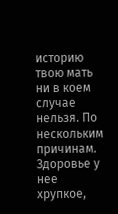историю твою мать ни в коем случае нельзя. По нескольким причинам. Здоровье у нее хрупкое,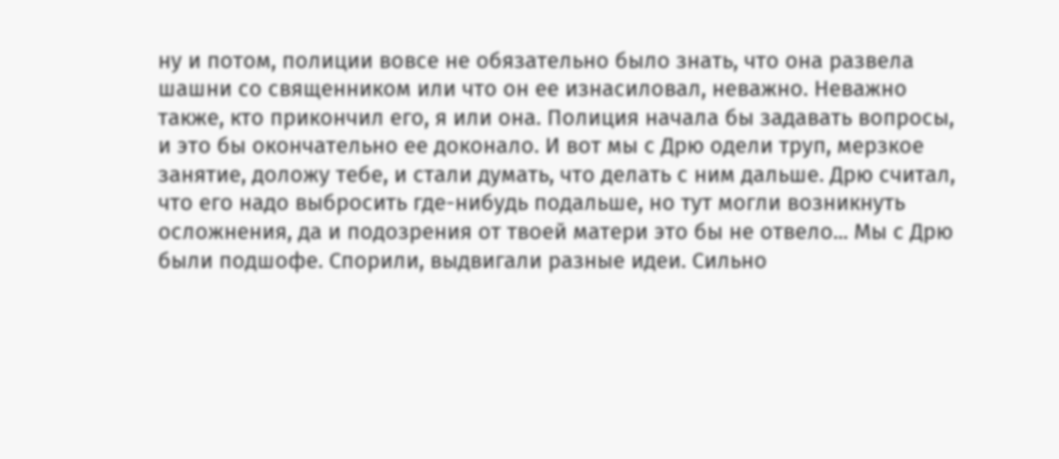ну и потом, полиции вовсе не обязательно было знать, что она развела шашни со священником или что он ее изнасиловал, неважно. Неважно также, кто прикончил его, я или она. Полиция начала бы задавать вопросы, и это бы окончательно ее доконало. И вот мы с Дрю одели труп, мерзкое занятие, доложу тебе, и стали думать, что делать с ним дальше. Дрю считал, что его надо выбросить где-нибудь подальше, но тут могли возникнуть осложнения, да и подозрения от твоей матери это бы не отвело... Мы с Дрю были подшофе. Спорили, выдвигали разные идеи. Сильно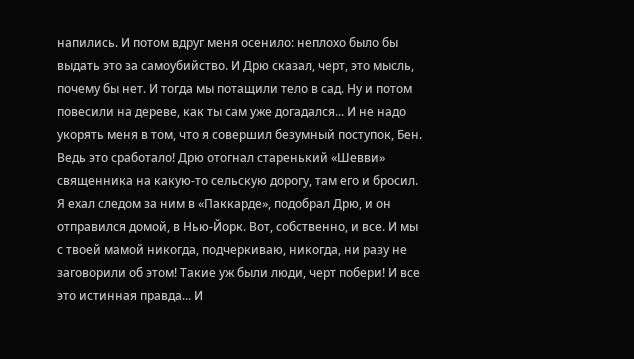напились. И потом вдруг меня осенило: неплохо было бы выдать это за самоубийство. И Дрю сказал, черт, это мысль, почему бы нет. И тогда мы потащили тело в сад. Ну и потом повесили на дереве, как ты сам уже догадался... И не надо укорять меня в том, что я совершил безумный поступок, Бен. Ведь это сработало! Дрю отогнал старенький «Шевви» священника на какую-то сельскую дорогу, там его и бросил. Я ехал следом за ним в «Паккарде», подобрал Дрю, и он отправился домой, в Нью-Йорк. Вот, собственно, и все. И мы с твоей мамой никогда, подчеркиваю, никогда, ни разу не заговорили об этом! Такие уж были люди, черт побери! И все это истинная правда... И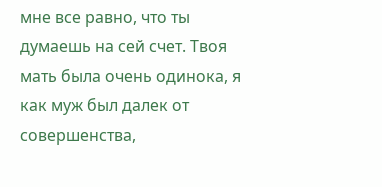мне все равно, что ты думаешь на сей счет. Твоя мать была очень одинока, я как муж был далек от совершенства,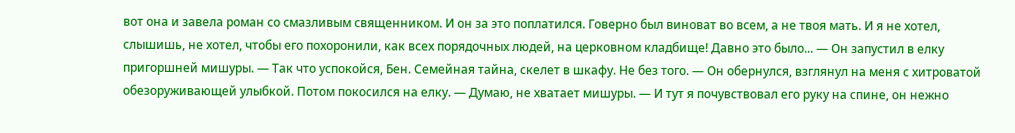вот она и завела роман со смазливым священником. И он за это поплатился. Говерно был виноват во всем, а не твоя мать. И я не хотел, слышишь, не хотел, чтобы его похоронили, как всех порядочных людей, на церковном кладбище! Давно это было... — Он запустил в елку пригоршней мишуры. — Так что успокойся, Бен. Семейная тайна, скелет в шкафу. Не без того. — Он обернулся, взглянул на меня с хитроватой обезоруживающей улыбкой. Потом покосился на елку. — Думаю, не хватает мишуры. — И тут я почувствовал его руку на спине, он нежно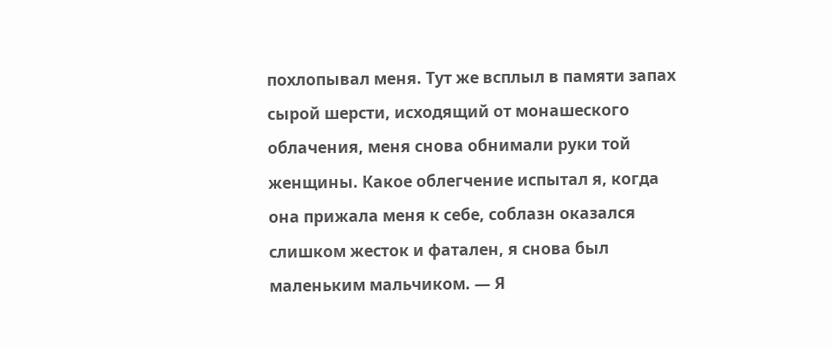похлопывал меня. Тут же всплыл в памяти запах сырой шерсти, исходящий от монашеского облачения, меня снова обнимали руки той женщины. Какое облегчение испытал я, когда она прижала меня к себе, соблазн оказался слишком жесток и фатален, я снова был маленьким мальчиком. — Я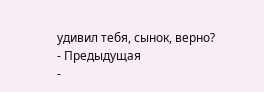удивил тебя, сынок, верно?
- Предыдущая
-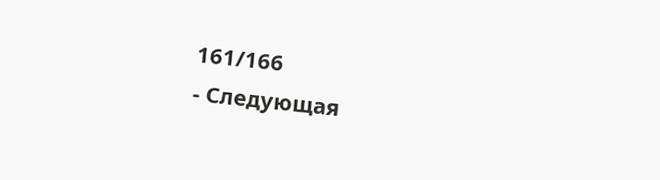161/166
- Следующая